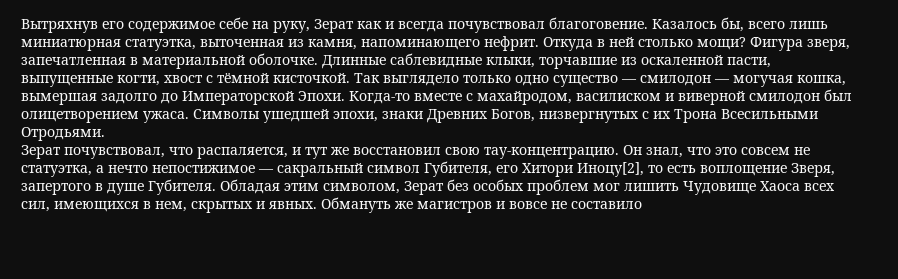Вытряхнув его содержимое себе на руку, Зерат как и всегда почувствовал благоговение. Казалось бы, всего лишь миниатюрная статуэтка, выточенная из камня, напоминающего нефрит. Откуда в ней столько мощи? Фигура зверя, запечатленная в материальной оболочке. Длинные саблевидные клыки, торчавшие из оскаленной пасти, выпущенные когти, хвост с тёмной кисточкой. Так выглядело только одно существо — смилодон — могучая кошка, вымершая задолго до Императорской Эпохи. Когда-то вместе с махайродом, василиском и виверной смилодон был олицетворением ужаса. Символы ушедшей эпохи, знаки Древних Богов, низвергнутых с их Трона Всесильными Отродьями.
Зерат почувствовал, что распаляется, и тут же восстановил свою тау-концентрацию. Он знал, что это совсем не статуэтка, а нечто непостижимое — сакральный символ Губителя, его Хитори Иноцу[2], то есть воплощение Зверя, запертого в душе Губителя. Обладая этим символом, Зерат без особых проблем мог лишить Чудовище Хаоса всех сил, имеющихся в нем, скрытых и явных. Обмануть же магистров и вовсе не составило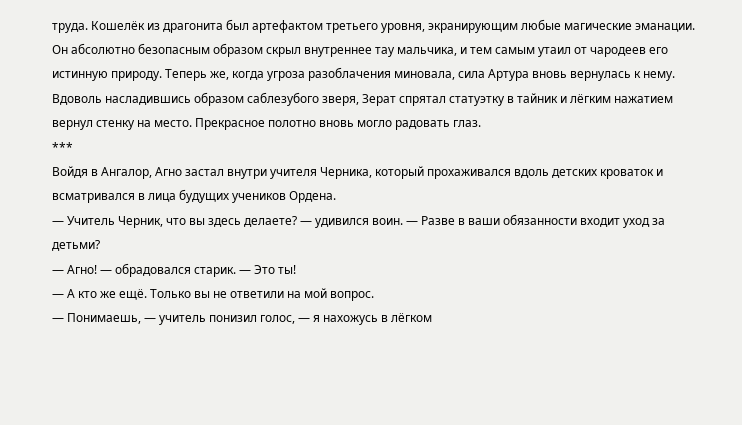труда. Кошелёк из драгонита был артефактом третьего уровня, экранирующим любые магические эманации. Он абсолютно безопасным образом скрыл внутреннее тау мальчика, и тем самым утаил от чародеев его истинную природу. Теперь же, когда угроза разоблачения миновала, сила Артура вновь вернулась к нему.
Вдоволь насладившись образом саблезубого зверя, Зерат спрятал статуэтку в тайник и лёгким нажатием вернул стенку на место. Прекрасное полотно вновь могло радовать глаз.
***
Войдя в Ангалор, Агно застал внутри учителя Черника, который прохаживался вдоль детских кроваток и всматривался в лица будущих учеников Ордена.
— Учитель Черник, что вы здесь делаете? — удивился воин. — Разве в ваши обязанности входит уход за детьми?
— Агно! — обрадовался старик. — Это ты!
— А кто же ещё. Только вы не ответили на мой вопрос.
— Понимаешь, — учитель понизил голос, — я нахожусь в лёгком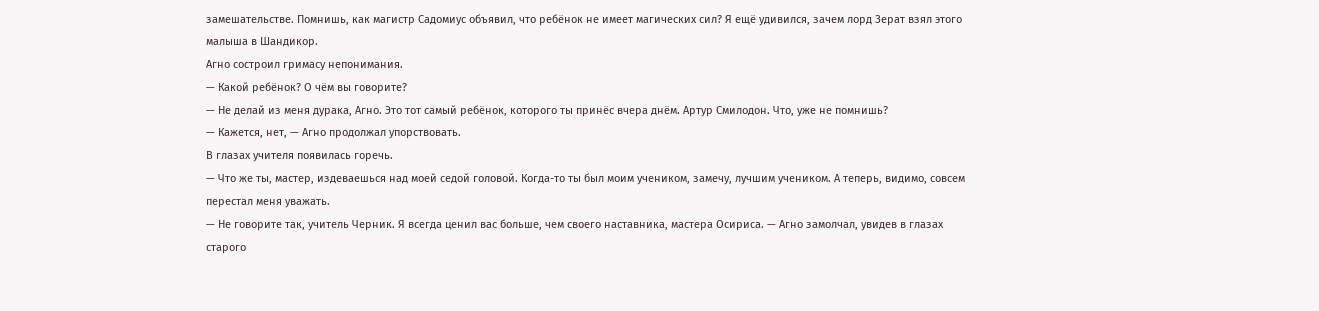замешательстве. Помнишь, как магистр Садомиус объявил, что ребёнок не имеет магических сил? Я ещё удивился, зачем лорд Зерат взял этого малыша в Шандикор.
Агно состроил гримасу непонимания.
— Какой ребёнок? О чём вы говорите?
— Не делай из меня дурака, Агно. Это тот самый ребёнок, которого ты принёс вчера днём. Артур Смилодон. Что, уже не помнишь?
— Кажется, нет, — Агно продолжал упорствовать.
В глазах учителя появилась горечь.
— Что же ты, мастер, издеваешься над моей седой головой. Когда-то ты был моим учеником, замечу, лучшим учеником. А теперь, видимо, совсем перестал меня уважать.
— Не говорите так, учитель Черник. Я всегда ценил вас больше, чем своего наставника, мастера Осириса. — Агно замолчал, увидев в глазах старого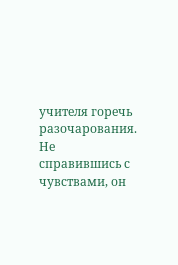учителя горечь разочарования. Не справившись с чувствами, он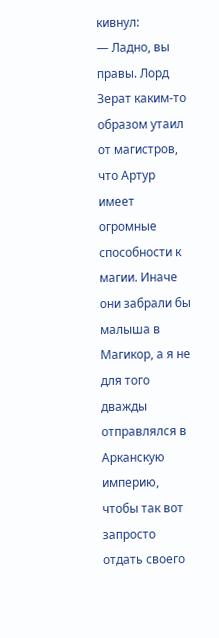кивнул:
— Ладно, вы правы. Лорд Зерат каким-то образом утаил от магистров, что Артур имеет огромные способности к магии. Иначе они забрали бы малыша в Магикор, а я не для того дважды отправлялся в Арканскую империю, чтобы так вот запросто отдать своего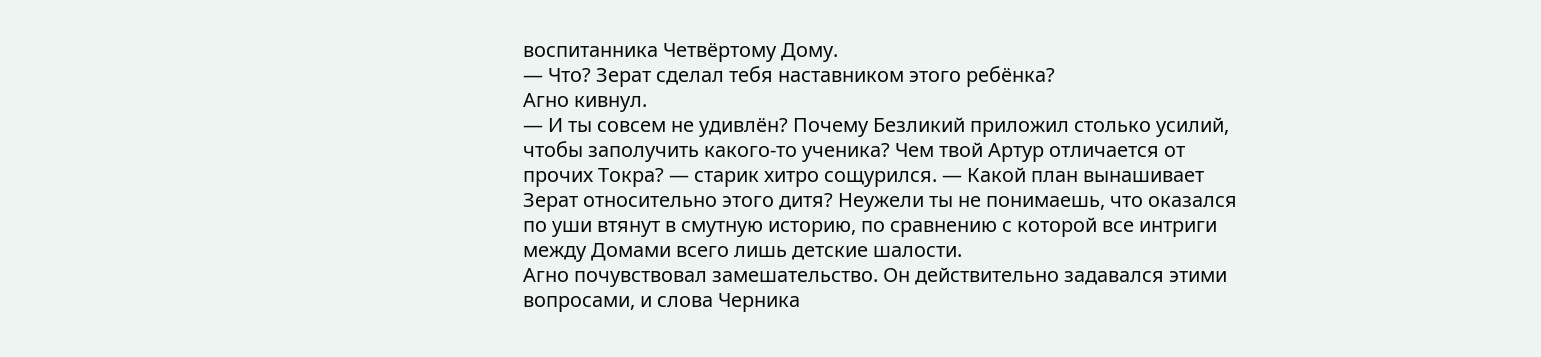воспитанника Четвёртому Дому.
— Что? Зерат сделал тебя наставником этого ребёнка?
Агно кивнул.
— И ты совсем не удивлён? Почему Безликий приложил столько усилий, чтобы заполучить какого-то ученика? Чем твой Артур отличается от прочих Токра? — старик хитро сощурился. — Какой план вынашивает Зерат относительно этого дитя? Неужели ты не понимаешь, что оказался по уши втянут в смутную историю, по сравнению с которой все интриги между Домами всего лишь детские шалости.
Агно почувствовал замешательство. Он действительно задавался этими вопросами, и слова Черника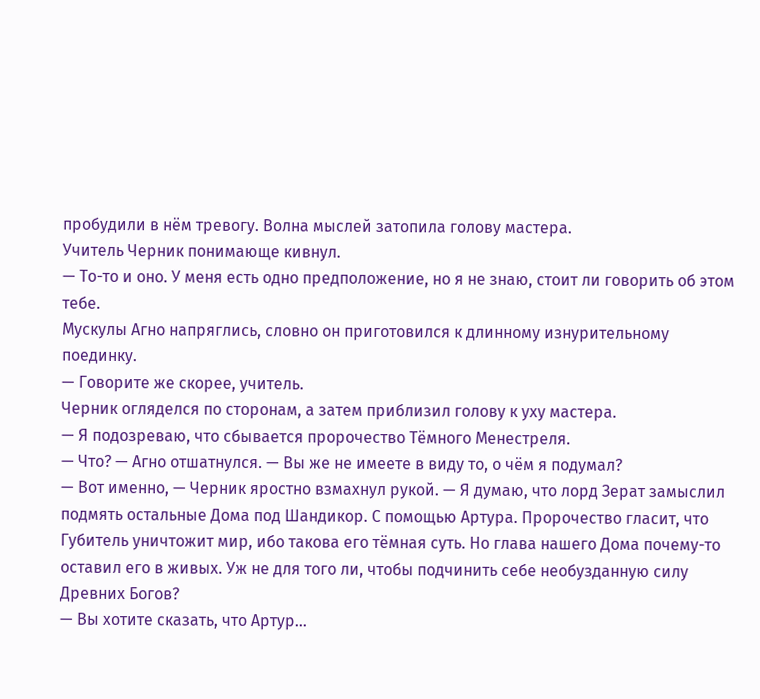пробудили в нём тревогу. Волна мыслей затопила голову мастера.
Учитель Черник понимающе кивнул.
— То-то и оно. У меня есть одно предположение, но я не знаю, стоит ли говорить об этом тебе.
Мускулы Агно напряглись, словно он приготовился к длинному изнурительному поединку.
— Говорите же скорее, учитель.
Черник огляделся по сторонам, а затем приблизил голову к уху мастера.
— Я подозреваю, что сбывается пророчество Тёмного Менестреля.
— Что? — Агно отшатнулся. — Вы же не имеете в виду то, о чём я подумал?
— Вот именно, — Черник яростно взмахнул рукой. — Я думаю, что лорд Зерат замыслил подмять остальные Дома под Шандикор. С помощью Артура. Пророчество гласит, что Губитель уничтожит мир, ибо такова его тёмная суть. Но глава нашего Дома почему-то оставил его в живых. Уж не для того ли, чтобы подчинить себе необузданную силу Древних Богов?
— Вы хотите сказать, что Артур…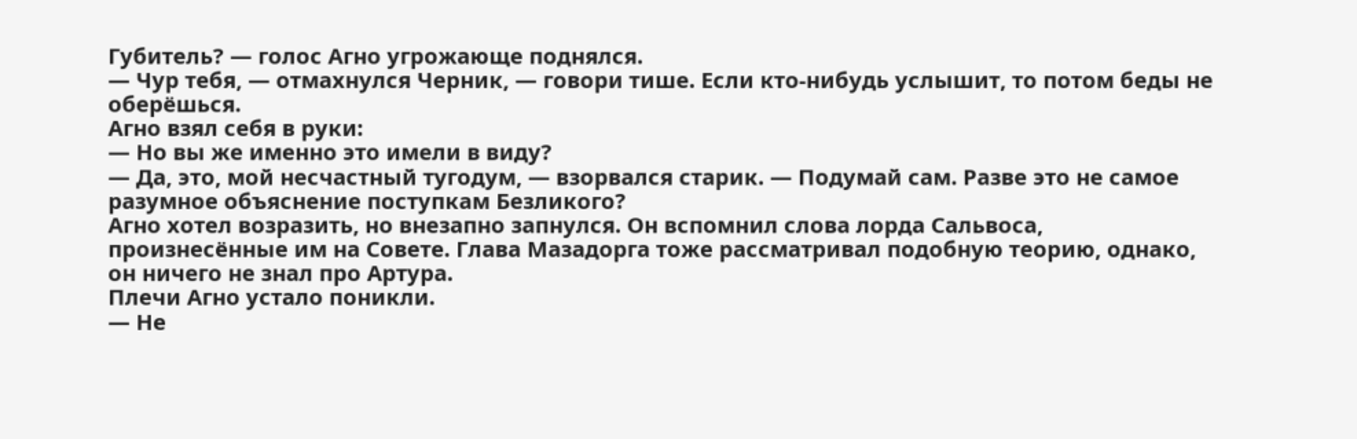Губитель? — голос Агно угрожающе поднялся.
— Чур тебя, — отмахнулся Черник, — говори тише. Если кто-нибудь услышит, то потом беды не оберёшься.
Агно взял себя в руки:
— Но вы же именно это имели в виду?
— Да, это, мой несчастный тугодум, — взорвался старик. — Подумай сам. Разве это не самое разумное объяснение поступкам Безликого?
Агно хотел возразить, но внезапно запнулся. Он вспомнил слова лорда Сальвоса, произнесённые им на Совете. Глава Мазадорга тоже рассматривал подобную теорию, однако, он ничего не знал про Артура.
Плечи Агно устало поникли.
— Не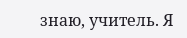знаю, учитель. Я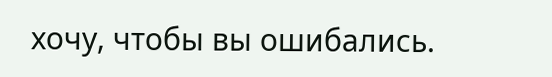хочу, чтобы вы ошибались.